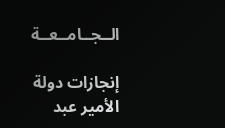الــجــامــعــة

إنجازات دولة الأمير عبد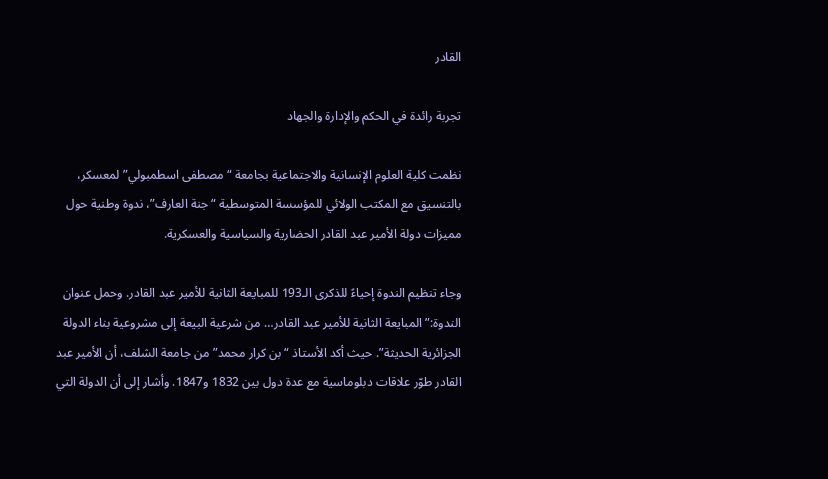القادر

تجربة رائدة في الحكم والإدارة والجهاد

نظمت كلية العلوم الإنسانية والاجتماعية بجامعة “مصطفى اسطمبولي” لمعسكر، بالتنسيق مع المكتب الولائي للمؤسسة المتوسطية “جنة العارف”، ندوة وطنية حول مميزات دولة الأمير عبد القادر الحضارية والسياسية والعسكرية.

وجاء تنظيم الندوة إحياءً للذكرى الـ193 للمبايعة الثانية للأمير عبد القادر. وحمل عنوان الندوة:”المبايعة الثانية للأمير عبد القادر… من شرعية البيعة إلى مشروعية بناء الدولة الجزائرية الحديثة”. حيث أكد الأستاذ “بن كرار محمد” من جامعة الشلف، أن الأمير عبد القادر طوّر علاقات دبلوماسية مع عدة دول بين 1832 و1847. وأشار إلى أن الدولة التي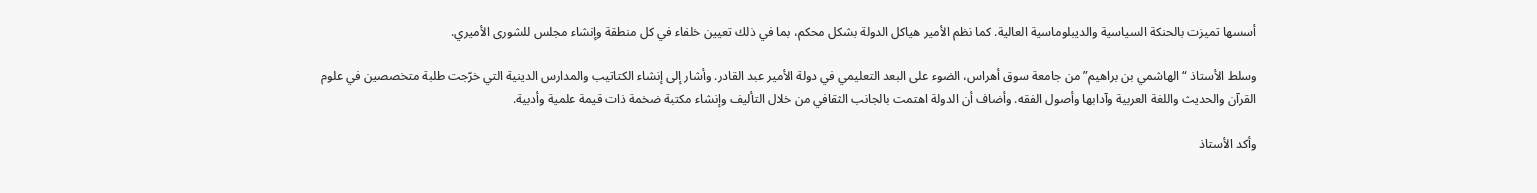أسسها تميزت بالحنكة السياسية والديبلوماسية العالية. كما نظم الأمير هياكل الدولة بشكل محكم، بما في ذلك تعيين خلفاء في كل منطقة وإنشاء مجلس للشورى الأميري.

وسلط الأستاذ “الهاشمي بن براهيم” من جامعة سوق أهراس، الضوء على البعد التعليمي في دولة الأمير عبد القادر. وأشار إلى إنشاء الكتاتيب والمدارس الدينية التي خرّجت طلبة متخصصين في علوم القرآن والحديث واللغة العربية وآدابها وأصول الفقه. وأضاف أن الدولة اهتمت بالجانب الثقافي من خلال التأليف وإنشاء مكتبة ضخمة ذات قيمة علمية وأدبية.

وأكد الأستاذ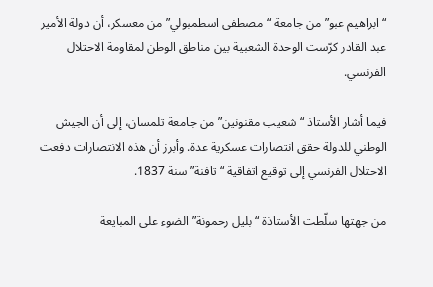“ابراهيم عبو” من جامعة “مصطفى اسطمبولي” من معسكر، أن دولة الأمير عبد القادر كرّست الوحدة الشعبية بين مناطق الوطن لمقاومة الاحتلال الفرنسي.

فيما أشار الأستاذ “شعيب مقنونين” من جامعة تلمسان، إلى أن الجيش الوطني للدولة حقق انتصارات عسكرية عدة. وأبرز أن هذه الانتصارات دفعت الاحتلال الفرنسي إلى توقيع اتفاقية “تافنة” سنة 1837.

من جهتها سلّطت الأستاذة “بليل رحمونة” الضوء على المبايعة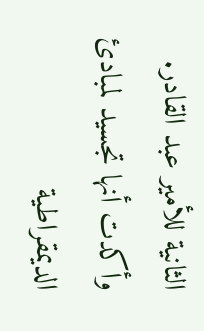الثانية للأمير عبد القادر. وأكدت أنها تجسيد لمبادئ الديمقراطية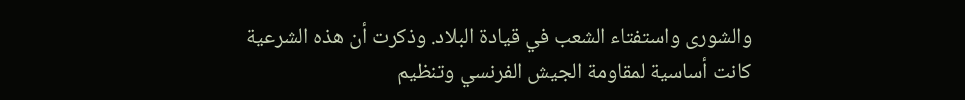والشورى واستفتاء الشعب في قيادة البلاد. وذكرت أن هذه الشرعية كانت أساسية لمقاومة الجيش الفرنسي وتنظيم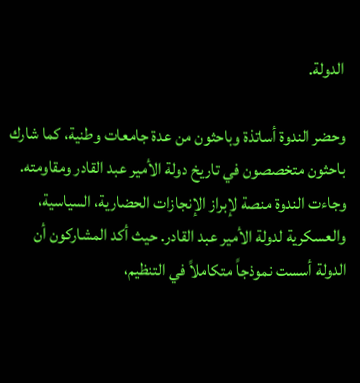الدولة.

وحضر الندوة أساتذة وباحثون من عدة جامعات وطنية، كما شارك باحثون متخصصون في تاريخ دولة الأمير عبد القادر ومقاومته. وجاءت الندوة منصة لإبراز الإنجازات الحضارية، السياسية، والعسكرية لدولة الأمير عبد القادر. حيث أكد المشاركون أن الدولة أسست نموذجاً متكاملاً في التنظيم،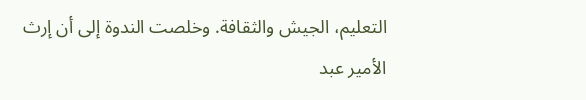التعليم، الجيش والثقافة. وخلصت الندوة إلى أن إرث الأمير عبد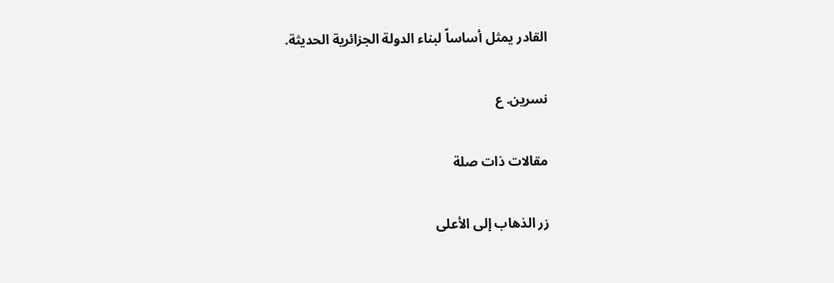القادر يمثل أساساً لبناء الدولة الجزائرية الحديثة.

نسرين. ع

مقالات ذات صلة

زر الذهاب إلى الأعلى